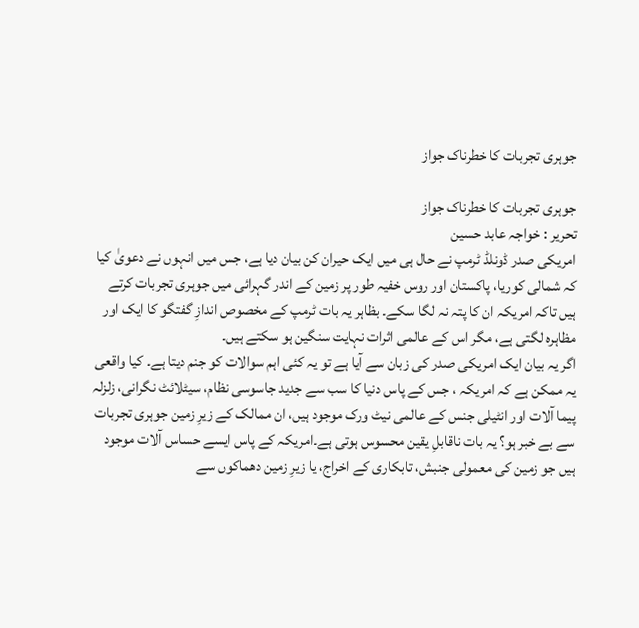جوہری تجربات کا خطرناک جواز

جوہری تجربات کا خطرناک جواز
تحریر : خواجہ عابد حسین
امریکی صدر ڈونلڈ ٹرمپ نے حال ہی میں ایک حیران کن بیان دیا ہے، جس میں انہوں نے دعویٰ کیا کہ شمالی کوریا، پاکستان اور روس خفیہ طور پر زمین کے اندر گہرائی میں جوہری تجربات کرتے ہیں تاکہ امریکہ ان کا پتہ نہ لگا سکے۔ بظاہر یہ بات ٹرمپ کے مخصوص اندازِ گفتگو کا ایک اور مظاہرہ لگتی ہے، مگر اس کے عالمی اثرات نہایت سنگین ہو سکتے ہیں۔
اگر یہ بیان ایک امریکی صدر کی زبان سے آیا ہے تو یہ کئی اہم سوالات کو جنم دیتا ہے۔ کیا واقعی یہ ممکن ہے کہ امریکہ ، جس کے پاس دنیا کا سب سے جدید جاسوسی نظام، سیٹلائٹ نگرانی، زلزلہ پیما آلات اور انٹیلی جنس کے عالمی نیٹ ورک موجود ہیں، ان ممالک کے زیرِ زمین جوہری تجربات سے بے خبر ہو؟ یہ بات ناقابلِ یقین محسوس ہوتی ہے۔امریکہ کے پاس ایسے حساس آلات موجود ہیں جو زمین کی معمولی جنبش، تابکاری کے اخراج، یا زیرِ زمین دھماکوں سے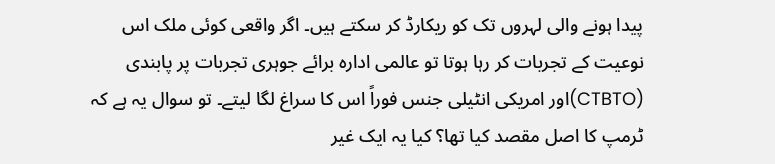پیدا ہونے والی لہروں تک کو ریکارڈ کر سکتے ہیں۔ اگر واقعی کوئی ملک اس نوعیت کے تجربات کر رہا ہوتا تو عالمی ادارہ برائے جوہری تجربات پر پابندی (CTBTO)اور امریکی انٹیلی جنس فوراً اس کا سراغ لگا لیتے۔ تو سوال یہ ہے کہ ٹرمپ کا اصل مقصد کیا تھا؟ کیا یہ ایک غیر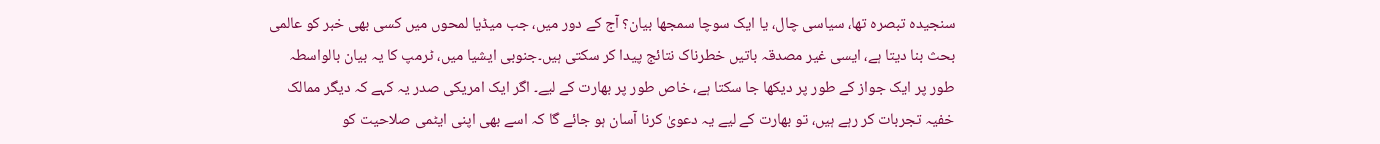سنجیدہ تبصرہ تھا، سیاسی چال، یا ایک سوچا سمجھا بیان؟ آج کے دور میں، جب میڈیا لمحوں میں کسی بھی خبر کو عالمی بحث بنا دیتا ہے، ایسی غیر مصدقہ باتیں خطرناک نتائج پیدا کر سکتی ہیں۔جنوبی ایشیا میں، ٹرمپ کا یہ بیان بالواسطہ طور پر ایک جواز کے طور پر دیکھا جا سکتا ہے، خاص طور پر بھارت کے لیے۔ اگر ایک امریکی صدر یہ کہے کہ دیگر ممالک خفیہ تجربات کر رہے ہیں، تو بھارت کے لیے یہ دعویٰ کرنا آسان ہو جائے گا کہ اسے بھی اپنی ایٹمی صلاحیت کو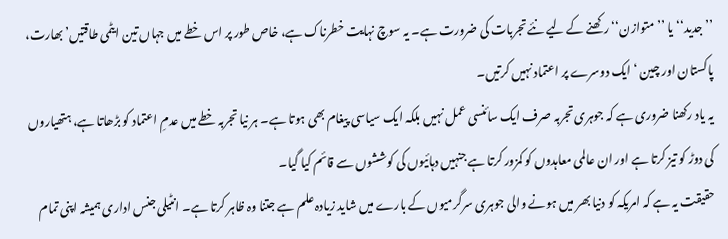’’ جدید‘‘ یا ’’ متوازن‘‘ رکھنے کے لیے نئے تجربات کی ضرورت ہے۔ یہ سوچ نہایت خطرناک ہے، خاص طور پر اس خطے میں جہاں تین ایٹمی طاقتیں’ بھارت، پاکستان اور چین ‘ ایک دوسرے پر اعتماد نہیں کرتیں۔
یہ یاد رکھنا ضروری ہے کہ جوہری تجربہ صرف ایک سائنسی عمل نہیں بلکہ ایک سیاسی پیغام بھی ہوتا ہے۔ ہر نیا تجربہ خطے میں عدمِ اعتماد کو بڑھاتا ہے، ہتھیاروں کی دوڑ کو تیز کرتا ہے اور ان عالمی معاہدوں کو کمزور کرتا ہے جنہیں دہائیوں کی کوششوں سے قائم کیا گیا۔
حقیقت یہ ہے کہ امریکہ کو دنیا بھر میں ہونے والی جوہری سرگرمیوں کے بارے میں شاید زیادہ علم ہے جتنا وہ ظاہر کرتا ہے۔ انٹیلی جنس اداری ہمیشہ اپنی تمام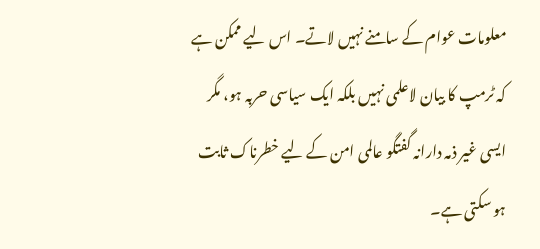معلومات عوام کے سامنے نہیں لاتے۔ اس لیے ممکن ہے کہ ٹرمپ کا بیان لاعلمی نہیں بلکہ ایک سیاسی حربہ ہو، مگر ایسی غیر ذمہ دارانہ گفتگو عالمی امن کے لیے خطرناک ثابت ہو سکتی ہے۔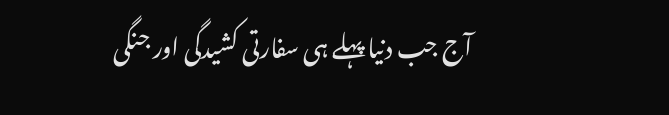آج جب دنیا پہلے ہی سفارتی کشیدگی اور جنگی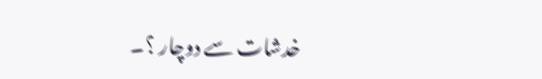خدشات سے دوچار ؟۔